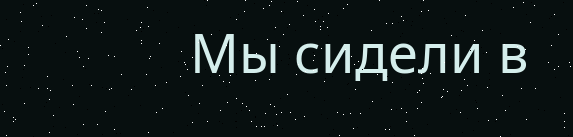Мы сидели в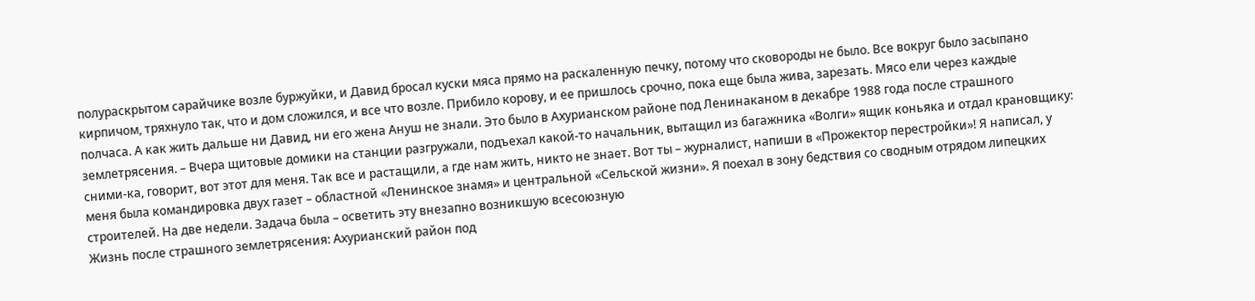полураскрытом сарайчике возле буржуйки, и Давид бросал куски мяса прямо на раскаленную печку, потому что сковороды не было. Все вокруг было засыпано кирпичом, тряхнуло так, что и дом сложился, и все что возле. Прибило корову, и ее пришлось срочно, пока еще была жива, зарезать. Мясо ели через каждые полчаса. А как жить дальше ни Давид, ни его жена Ануш не знали. Это было в Ахурианском районе под Ленинаканом в декабре 1988 года после страшного землетрясения. – Вчера щитовые домики на станции разгружали, подъехал какой-то начальник, вытащил из багажника «Волги» ящик коньяка и отдал крановщику: сними-ка, говорит, вот этот для меня. Так все и растащили, а где нам жить, никто не знает. Вот ты – журналист, напиши в «Прожектор перестройки»! Я написал, у меня была командировка двух газет – областной «Ленинское знамя» и центральной «Сельской жизни». Я поехал в зону бедствия со сводным отрядом липецких строителей. На две недели. Задача была – осветить эту внезапно возникшую всесоюзную
Жизнь после страшного землетрясения: Ахурианский район под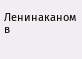Ленинаканом в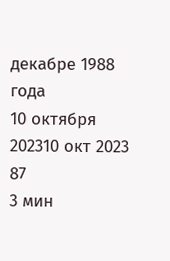декабре 1988 года
10 октября 202310 окт 2023
87
3 мин